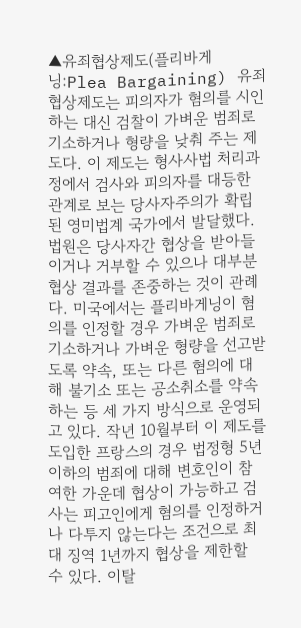▲유죄협상제도(플리바게닝:Plea Bargaining) 유죄협상제도는 피의자가 혐의를 시인하는 대신 검찰이 가벼운 범죄로 기소하거나 형량을 낮춰 주는 제도다. 이 제도는 형사사법 처리과정에서 검사와 피의자를 대등한 관계로 보는 당사자주의가 확립된 영미법계 국가에서 발달했다. 법원은 당사자간 협상을 받아들이거나 거부할 수 있으나 대부분 협상 결과를 존중하는 것이 관례다. 미국에서는 플리바게닝이 혐의를 인정할 경우 가벼운 범죄로 기소하거나 가벼운 형량을 선고받도록 약속, 또는 다른 혐의에 대해 불기소 또는 공소취소를 약속하는 등 세 가지 방식으로 운영되고 있다. 작년 10월부터 이 제도를 도입한 프랑스의 경우 법정형 5년 이하의 범죄에 대해 변호인이 참여한 가운데 협상이 가능하고 검사는 피고인에게 혐의를 인정하거나 다투지 않는다는 조건으로 최대 징역 1년까지 협상을 제한할 수 있다. 이탈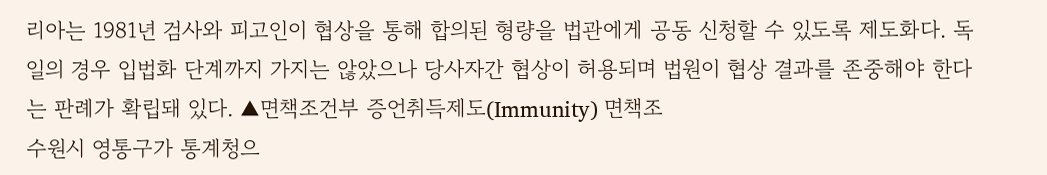리아는 1981년 검사와 피고인이 협상을 통해 합의된 형량을 법관에게 공동 신청할 수 있도록 제도화다. 독일의 경우 입법화 단계까지 가지는 않았으나 당사자간 협상이 허용되며 법원이 협상 결과를 존중해야 한다는 판례가 확립돼 있다. ▲면책조건부 증언취득제도(Immunity) 면책조
수원시 영통구가 통계청으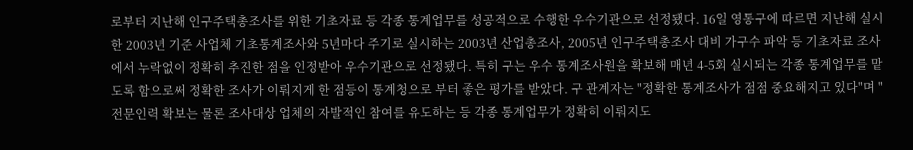로부터 지난해 인구주택총조사를 위한 기초자료 등 각종 통계업무를 성공적으로 수행한 우수기관으로 선정됐다. 16일 영통구에 따르면 지난해 실시한 2003년 기준 사업체 기초통계조사와 5년마다 주기로 실시하는 2003년 산업총조사, 2005년 인구주택총조사 대비 가구수 파악 등 기초자료 조사에서 누락없이 정확히 추진한 점을 인정받아 우수기관으로 선정됐다. 특히 구는 우수 통계조사원을 확보해 매년 4-5회 실시되는 각종 통계업무를 맡도록 함으로써 정확한 조사가 이뤄지게 한 점등이 통계청으로 부터 좋은 평가를 받았다. 구 관계자는 "정확한 통계조사가 점점 중요해지고 있다"며 "전문인력 확보는 물론 조사대상 업체의 자발적인 참여를 유도하는 등 각종 통계업무가 정확히 이뤄지도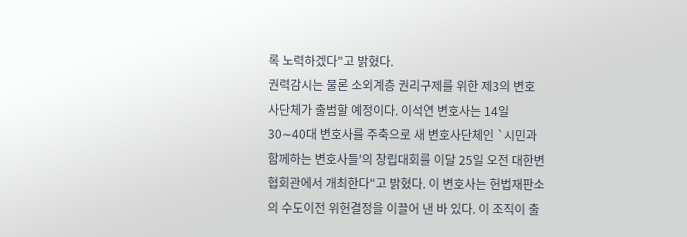록 노력하겠다"고 밝혔다.
권력감시는 물론 소외계층 권리구제를 위한 제3의 변호사단체가 출범할 예정이다. 이석연 변호사는 14일 30∼40대 변호사를 주축으로 새 변호사단체인 `시민과 함께하는 변호사들'의 창립대회를 이달 25일 오전 대한변협회관에서 개최한다"고 밝혔다. 이 변호사는 헌법재판소의 수도이전 위헌결정을 이끌어 낸 바 있다. 이 조직이 출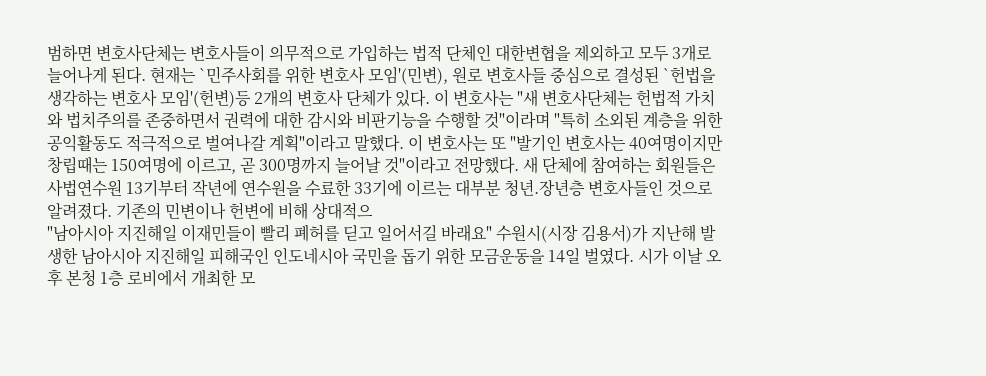범하면 변호사단체는 변호사들이 의무적으로 가입하는 법적 단체인 대한변협을 제외하고 모두 3개로 늘어나게 된다. 현재는 `민주사회를 위한 변호사 모임'(민변), 원로 변호사들 중심으로 결성된 `헌법을 생각하는 변호사 모임'(헌변)등 2개의 변호사 단체가 있다. 이 변호사는 "새 변호사단체는 헌법적 가치와 법치주의를 존중하면서 권력에 대한 감시와 비판기능을 수행할 것"이라며 "특히 소외된 계층을 위한 공익활동도 적극적으로 벌여나갈 계획"이라고 말했다. 이 변호사는 또 "발기인 변호사는 40여명이지만 창립때는 150여명에 이르고, 곧 300명까지 늘어날 것"이라고 전망했다. 새 단체에 참여하는 회원들은 사법연수원 13기부터 작년에 연수원을 수료한 33기에 이르는 대부분 청년.장년층 변호사들인 것으로 알려졌다. 기존의 민변이나 헌변에 비해 상대적으
"남아시아 지진해일 이재민들이 빨리 폐허를 딛고 일어서길 바래요" 수원시(시장 김용서)가 지난해 발생한 남아시아 지진해일 피해국인 인도네시아 국민을 돕기 위한 모금운동을 14일 벌였다. 시가 이날 오후 본청 1층 로비에서 개최한 모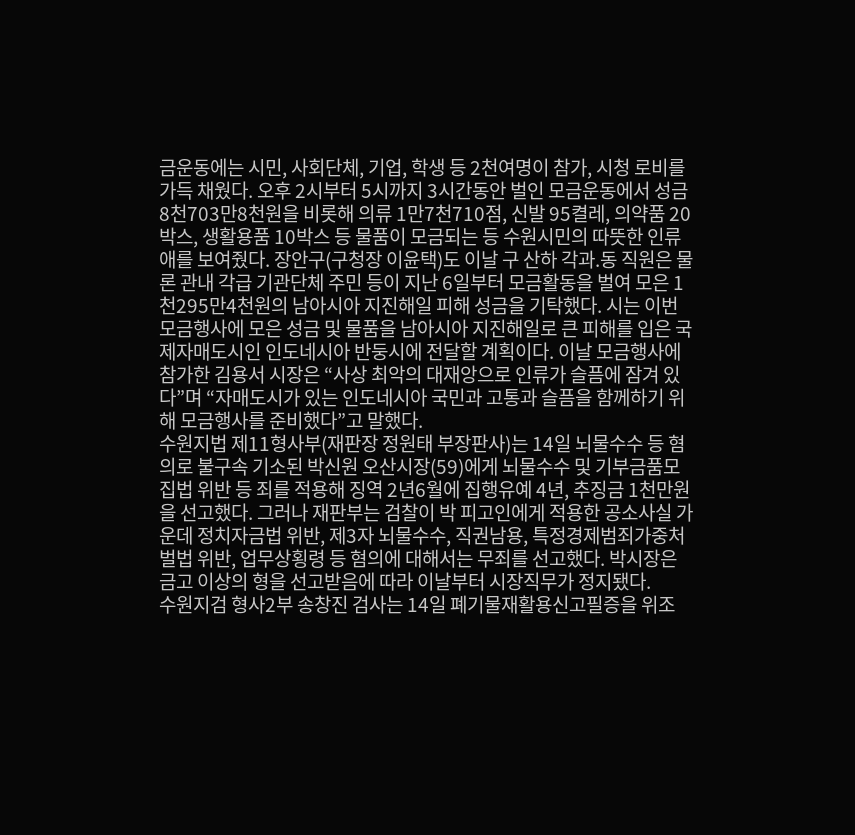금운동에는 시민, 사회단체, 기업, 학생 등 2천여명이 참가, 시청 로비를 가득 채웠다. 오후 2시부터 5시까지 3시간동안 벌인 모금운동에서 성금 8천703만8천원을 비롯해 의류 1만7천710점, 신발 95켤레, 의약품 20박스, 생활용품 10박스 등 물품이 모금되는 등 수원시민의 따뜻한 인류애를 보여줬다. 장안구(구청장 이윤택)도 이날 구 산하 각과.동 직원은 물론 관내 각급 기관단체 주민 등이 지난 6일부터 모금활동을 벌여 모은 1천295만4천원의 남아시아 지진해일 피해 성금을 기탁했다. 시는 이번 모금행사에 모은 성금 및 물품을 남아시아 지진해일로 큰 피해를 입은 국제자매도시인 인도네시아 반둥시에 전달할 계획이다. 이날 모금행사에 참가한 김용서 시장은 “사상 최악의 대재앙으로 인류가 슬픔에 잠겨 있다”며 “자매도시가 있는 인도네시아 국민과 고통과 슬픔을 함께하기 위해 모금행사를 준비했다”고 말했다.
수원지법 제11형사부(재판장 정원태 부장판사)는 14일 뇌물수수 등 혐의로 불구속 기소된 박신원 오산시장(59)에게 뇌물수수 및 기부금품모집법 위반 등 죄를 적용해 징역 2년6월에 집행유예 4년, 추징금 1천만원을 선고했다. 그러나 재판부는 검찰이 박 피고인에게 적용한 공소사실 가운데 정치자금법 위반, 제3자 뇌물수수, 직권남용, 특정경제범죄가중처벌법 위반, 업무상횡령 등 혐의에 대해서는 무죄를 선고했다. 박시장은 금고 이상의 형을 선고받음에 따라 이날부터 시장직무가 정지됐다.
수원지검 형사2부 송창진 검사는 14일 폐기물재활용신고필증을 위조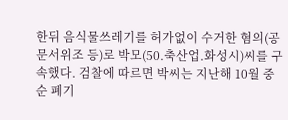한뒤 음식물쓰레기를 허가없이 수거한 혐의(공문서위조 등)로 박모(50.축산업.화성시)씨를 구속했다. 검찰에 따르면 박씨는 지난해 10월 중순 폐기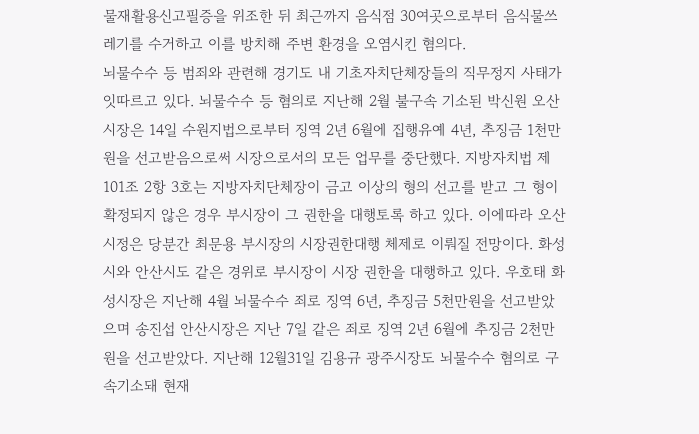물재활용신고필증을 위조한 뒤 최근까지 음식점 30여곳으로부터 음식물쓰레기를 수거하고 이를 방치해 주변 환경을 오염시킨 혐의다.
뇌물수수 등 범죄와 관련해 경기도 내 기초자치단체장들의 직무정지 사태가 잇따르고 있다. 뇌물수수 등 혐의로 지난해 2월 불구속 기소된 박신원 오산시장은 14일 수원지법으로부터 징역 2년 6월에 집행유예 4년, 추징금 1천만원을 선고받음으로써 시장으로서의 모든 업무를 중단했다. 지방자치법 제101조 2항 3호는 지방자치단체장이 금고 이상의 형의 선고를 받고 그 형이 확정되지 않은 경우 부시장이 그 권한을 대행토록 하고 있다. 이에따라 오산 시정은 당분간 최문용 부시장의 시장권한대행 체제로 이뤄질 전망이다. 화성시와 안산시도 같은 경위로 부시장이 시장 권한을 대행하고 있다. 우호태 화성시장은 지난해 4월 뇌물수수 죄로 징역 6년, 추징금 5천만원을 선고받았으며 송진섭 안산시장은 지난 7일 같은 죄로 징역 2년 6월에 추징금 2천만원을 선고받았다. 지난해 12월31일 김용규 광주시장도 뇌물수수 혐의로 구속기소돼 현재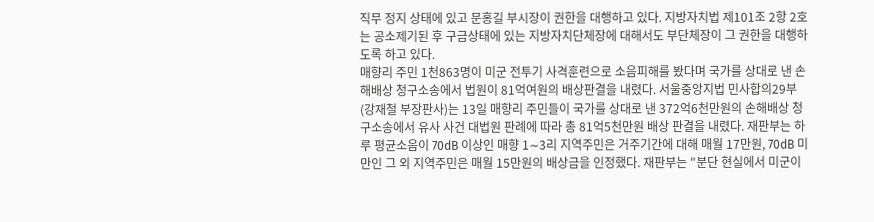직무 정지 상태에 있고 문홍길 부시장이 권한을 대행하고 있다. 지방자치법 제101조 2항 2호는 공소제기된 후 구금상태에 있는 지방자치단체장에 대해서도 부단체장이 그 권한을 대행하도록 하고 있다.
매향리 주민 1천863명이 미군 전투기 사격훈련으로 소음피해를 봤다며 국가를 상대로 낸 손해배상 청구소송에서 법원이 81억여원의 배상판결을 내렸다. 서울중앙지법 민사합의29부(강재철 부장판사)는 13일 매향리 주민들이 국가를 상대로 낸 372억6천만원의 손해배상 청구소송에서 유사 사건 대법원 판례에 따라 총 81억5천만원 배상 판결을 내렸다. 재판부는 하루 평균소음이 70dB 이상인 매향 1∼3리 지역주민은 거주기간에 대해 매월 17만원, 70dB 미만인 그 외 지역주민은 매월 15만원의 배상금을 인정했다. 재판부는 "분단 현실에서 미군이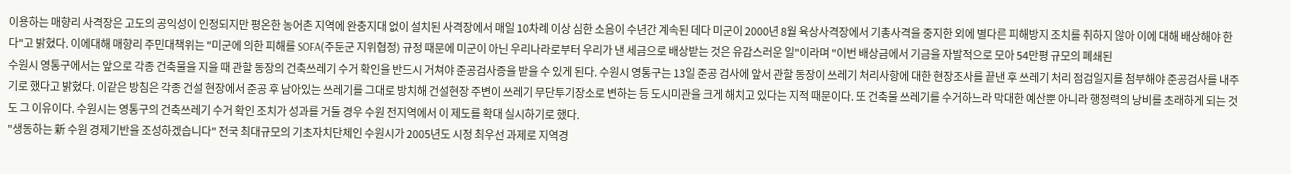이용하는 매향리 사격장은 고도의 공익성이 인정되지만 평온한 농어촌 지역에 완충지대 없이 설치된 사격장에서 매일 10차례 이상 심한 소음이 수년간 계속된 데다 미군이 2000년 8월 육상사격장에서 기총사격을 중지한 외에 별다른 피해방지 조치를 취하지 않아 이에 대해 배상해야 한다"고 밝혔다. 이에대해 매향리 주민대책위는 "미군에 의한 피해를 SOFA(주둔군 지위협정) 규정 때문에 미군이 아닌 우리나라로부터 우리가 낸 세금으로 배상받는 것은 유감스러운 일"이라며 "이번 배상금에서 기금을 자발적으로 모아 54만평 규모의 폐쇄된
수원시 영통구에서는 앞으로 각종 건축물을 지을 때 관할 동장의 건축쓰레기 수거 확인을 반드시 거쳐야 준공검사증을 받을 수 있게 된다. 수원시 영통구는 13일 준공 검사에 앞서 관할 동장이 쓰레기 처리사항에 대한 현장조사를 끝낸 후 쓰레기 처리 점검일지를 첨부해야 준공검사를 내주기로 했다고 밝혔다. 이같은 방침은 각종 건설 현장에서 준공 후 남아있는 쓰레기를 그대로 방치해 건설현장 주변이 쓰레기 무단투기장소로 변하는 등 도시미관을 크게 해치고 있다는 지적 때문이다. 또 건축물 쓰레기를 수거하느라 막대한 예산뿐 아니라 행정력의 낭비를 초래하게 되는 것도 그 이유이다. 수원시는 영통구의 건축쓰레기 수거 확인 조치가 성과를 거둘 경우 수원 전지역에서 이 제도를 확대 실시하기로 했다.
"생동하는 新 수원 경제기반을 조성하겠습니다" 전국 최대규모의 기초자치단체인 수원시가 2005년도 시정 최우선 과제로 지역경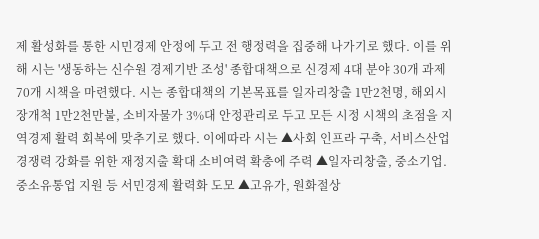제 활성화를 통한 시민경제 안정에 두고 전 행정력을 집중해 나가기로 했다. 이를 위해 시는 '생동하는 신수원 경제기반 조성' 종합대책으로 신경제 4대 분야 30개 과제 70개 시책을 마련했다. 시는 종합대책의 기본목표를 일자리창출 1만2천명, 해외시장개척 1만2천만불, 소비자물가 3%대 안정관리로 두고 모든 시정 시책의 초점을 지역경제 활력 회복에 맞추기로 했다. 이에따라 시는 ▲사회 인프라 구축, 서비스산업 경쟁력 강화를 위한 재정지출 확대 소비여력 확충에 주력 ▲일자리창출, 중소기업.중소유통업 지원 등 서민경제 활력화 도모 ▲고유가, 원화절상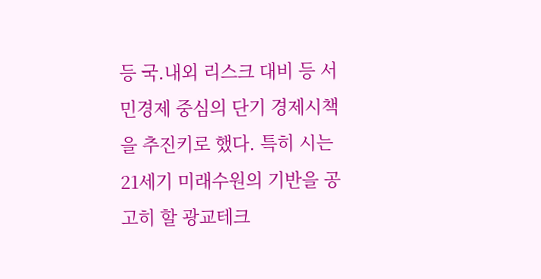등 국.내외 리스크 대비 등 서민경제 중심의 단기 경제시책을 추진키로 했다. 특히 시는 21세기 미래수원의 기반을 공고히 할 광교테크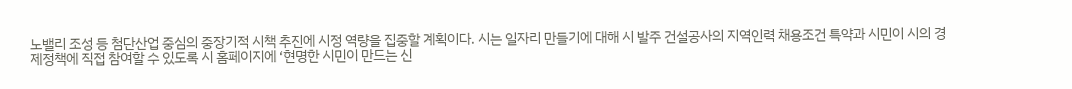노밸리 조성 등 첨단산업 중심의 중장기적 시책 추진에 시정 역량을 집중할 계획이다. 시는 일자리 만들기에 대해 시 발주 건설공사의 지역인력 채용조건 특약과 시민이 시의 경제정책에 직접 참여할 수 있도록 시 홈페이지에 ‘현명한 시민이 만드는 신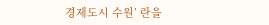경제도시 수원’ 란을